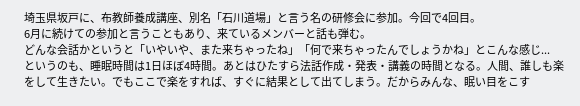埼玉県坂戸に、布教師養成講座、別名「石川道場」と言う名の研修会に参加。今回で4回目。
6月に続けての参加と言うこともあり、来ているメンバーと話も弾む。
どんな会話かというと「いやいや、また来ちゃったね」「何で来ちゃったんでしょうかね」とこんな感じ...
というのも、睡眠時間は1日ほぼ4時間。あとはひたすら法話作成・発表・講義の時間となる。人間、誰しも楽をして生きたい。でもここで楽をすれば、すぐに結果として出てしまう。だからみんな、眠い目をこす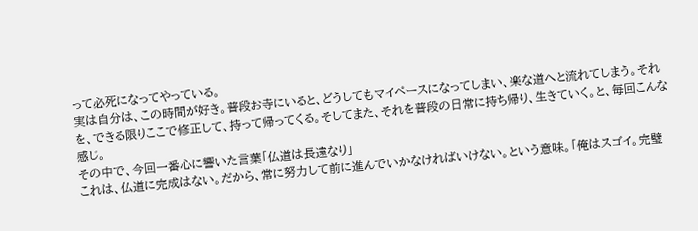って必死になってやっている。
実は自分は、この時間が好き。普段お寺にいると、どうしてもマイペースになってしまい、楽な道へと流れてしまう。それを、できる限りここで修正して、持って帰ってくる。そしてまた、それを普段の日常に持ち帰り、生きていく。と、毎回こんな感じ。
その中で、今回一番心に響いた言葉「仏道は長遠なり」
これは、仏道に完成はない。だから、常に努力して前に進んでいかなければいけない。という意味。「俺はスゴイ。完璧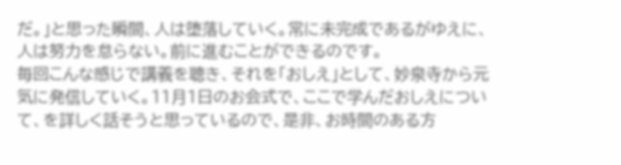だ。」と思った瞬間、人は堕落していく。常に未完成であるがゆえに、人は努力を怠らない。前に進むことができるのです。
毎回こんな感じで講義を聴き、それを「おしえ」として、妙泉寺から元気に発信していく。11月1日のお会式で、ここで学んだおしえについて、を詳しく話そうと思っているので、是非、お時間のある方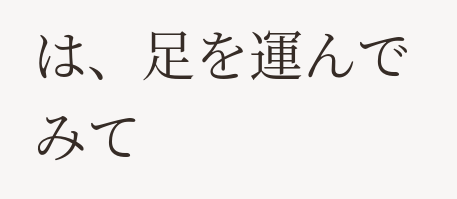は、足を運んでみて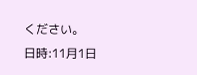ください。
日時:11月1日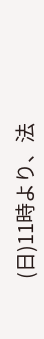(日)11時より、法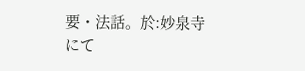要・法話。於:妙泉寺にて